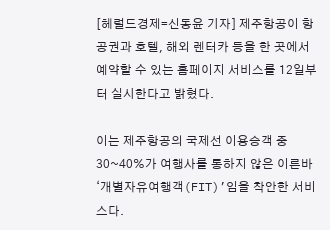[헤럴드경제=신동윤 기자] 제주항공이 항공권과 호텔, 해외 렌터카 등을 한 곳에서 예약할 수 있는 홈페이지 서비스를 12일부터 실시한다고 밝혔다.

이는 제주항공의 국제선 이용승객 중 30~40%가 여행사를 통하지 않은 이른바 ‘개별자유여행객(FIT)’임을 착안한 서비스다.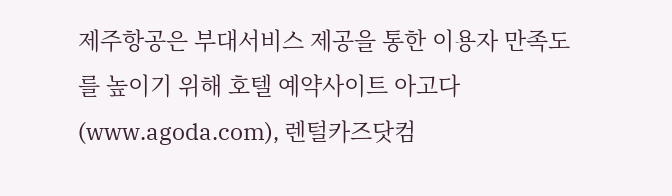제주항공은 부대서비스 제공을 통한 이용자 만족도를 높이기 위해 호텔 예약사이트 아고다(www.agoda.com), 렌털카즈닷컴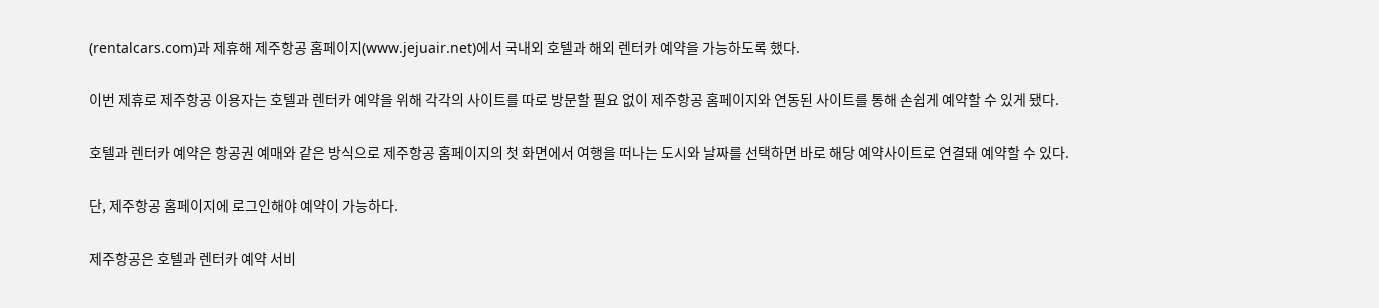(rentalcars.com)과 제휴해 제주항공 홈페이지(www.jejuair.net)에서 국내외 호텔과 해외 렌터카 예약을 가능하도록 했다.

이번 제휴로 제주항공 이용자는 호텔과 렌터카 예약을 위해 각각의 사이트를 따로 방문할 필요 없이 제주항공 홈페이지와 연동된 사이트를 통해 손쉽게 예약할 수 있게 됐다.

호텔과 렌터카 예약은 항공권 예매와 같은 방식으로 제주항공 홈페이지의 첫 화면에서 여행을 떠나는 도시와 날짜를 선택하면 바로 해당 예약사이트로 연결돼 예약할 수 있다.

단, 제주항공 홈페이지에 로그인해야 예약이 가능하다.

제주항공은 호텔과 렌터카 예약 서비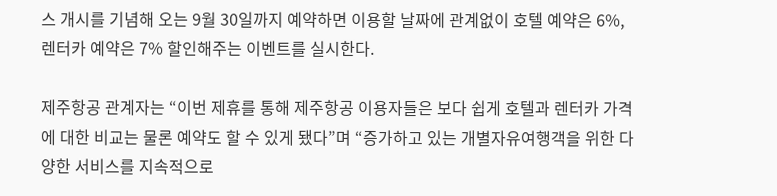스 개시를 기념해 오는 9월 30일까지 예약하면 이용할 날짜에 관계없이 호텔 예약은 6%, 렌터카 예약은 7% 할인해주는 이벤트를 실시한다.

제주항공 관계자는 “이번 제휴를 통해 제주항공 이용자들은 보다 쉽게 호텔과 렌터카 가격에 대한 비교는 물론 예약도 할 수 있게 됐다”며 “증가하고 있는 개별자유여행객을 위한 다양한 서비스를 지속적으로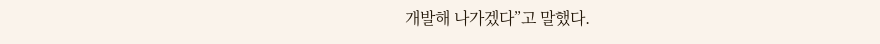개발해 나가겠다”고 말했다.